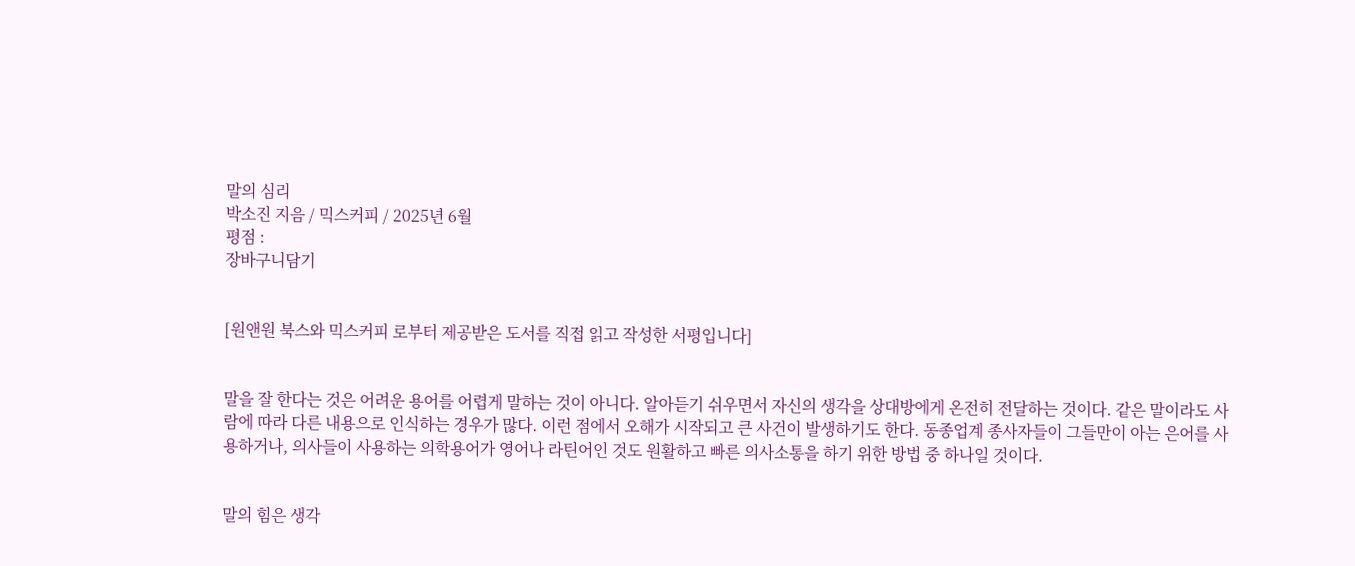말의 심리
박소진 지음 / 믹스커피 / 2025년 6월
평점 :
장바구니담기


[원앤원 북스와 믹스커피 로부터 제공받은 도서를 직접 읽고 작성한 서평입니다]


말을 잘 한다는 것은 어려운 용어를 어렵게 말하는 것이 아니다. 알아듣기 쉬우면서 자신의 생각을 상대방에게 온전히 전달하는 것이다. 같은 말이라도 사람에 따라 다른 내용으로 인식하는 경우가 많다. 이런 점에서 오해가 시작되고 큰 사건이 발생하기도 한다. 동종업계 종사자들이 그들만이 아는 은어를 사용하거나, 의사들이 사용하는 의학용어가 영어나 라틴어인 것도 원활하고 빠른 의사소통을 하기 위한 방법 중 하나일 것이다.


말의 힘은 생각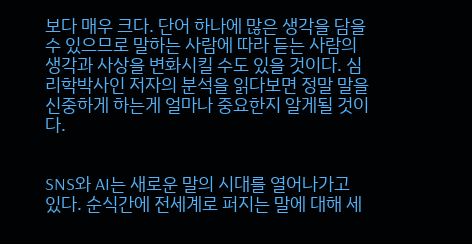보다 매우 크다. 단어 하나에 많은 생각을 담을 수 있으므로 말하는 사람에 따라 듣는 사람의 생각과 사상을 변화시킬 수도 있을 것이다. 심리학박사인 저자의 분석을 읽다보면 정말 말을 신중하게 하는게 얼마나 중요한지 알게될 것이다.


SNS와 AI는 새로운 말의 시대를 열어나가고 있다. 순식간에 전세계로 퍼지는 말에 대해 세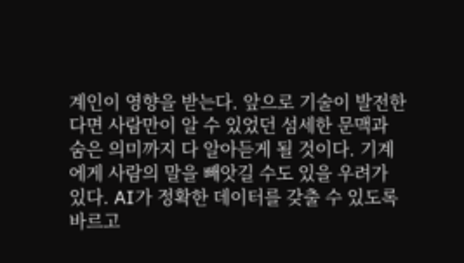계인이 영향을 받는다. 앞으로 기술이 발전한다면 사람만이 알 수 있었던 섬세한 문맥과 숨은 의미까지 다 알아듣게 될 것이다. 기계에게 사람의 말을 빼앗길 수도 있을 우려가 있다. AI가 정확한 데이터를 갖출 수 있도록 바르고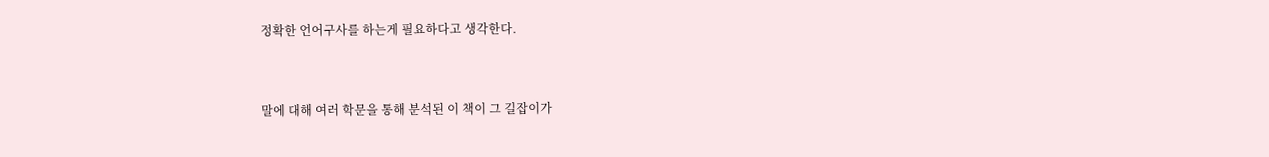정확한 언어구사를 하는게 필요하다고 생각한다.


말에 대해 여러 학문을 통해 분석된 이 책이 그 길잡이가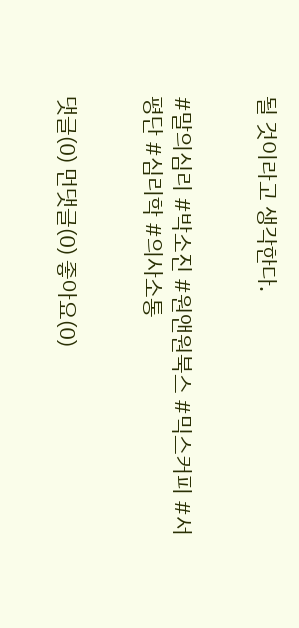될 것이라고 생각한다.


#말의심리 #박소진 #원앤원북스 #믹스커피 #서평단 #심리학 #의사소통


댓글(0) 먼댓글(0) 좋아요(0)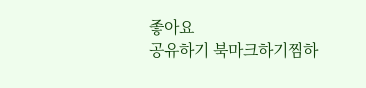좋아요
공유하기 북마크하기찜하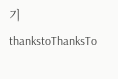기 thankstoThanksTo